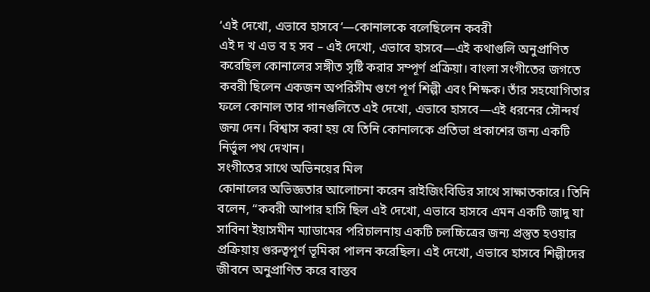‘এই দেখো, এভাবে হাসবে’—কোনালকে বলেছিলেন কবরী
এই দ খ এভ ব হ সব – এই দেখো, এভাবে হাসবে—এই কথাগুলি অনুপ্রাণিত করেছিল কোনালের সঙ্গীত সৃষ্টি করার সম্পূর্ণ প্রক্রিয়া। বাংলা সংগীতের জগতে কবরী ছিলেন একজন অপরিসীম গুণে পূর্ণ শিল্পী এবং শিক্ষক। তাঁর সহযোগিতার ফলে কোনাল তার গানগুলিতে এই দেখো, এভাবে হাসবে—এই ধরনের সৌন্দর্য জন্ম দেন। বিশ্বাস করা হয় যে তিনি কোনালকে প্রতিভা প্রকাশের জন্য একটি নির্ভুল পথ দেখান।
সংগীতের সাথে অভিনয়ের মিল
কোনালের অভিজ্ঞতার আলোচনা করেন রাইজিংবিডির সাথে সাক্ষাতকারে। তিনি বলেন, “কবরী আপার হাসি ছিল এই দেখো, এভাবে হাসবে এমন একটি জাদু যা সাবিনা ইয়াসমীন ম্যাডামের পরিচালনায় একটি চলচ্চিত্রের জন্য প্রস্তুত হওয়ার প্রক্রিয়ায় গুরুত্বপূর্ণ ভূমিকা পালন করেছিল। এই দেখো, এভাবে হাসবে শিল্পীদের জীবনে অনুপ্রাণিত করে বাস্তব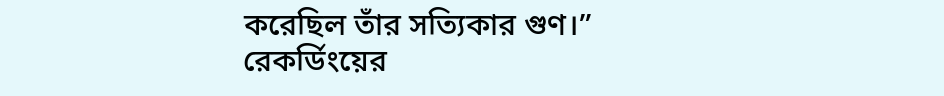করেছিল তাঁর সত্যিকার গুণ।”
রেকর্ডিংয়ের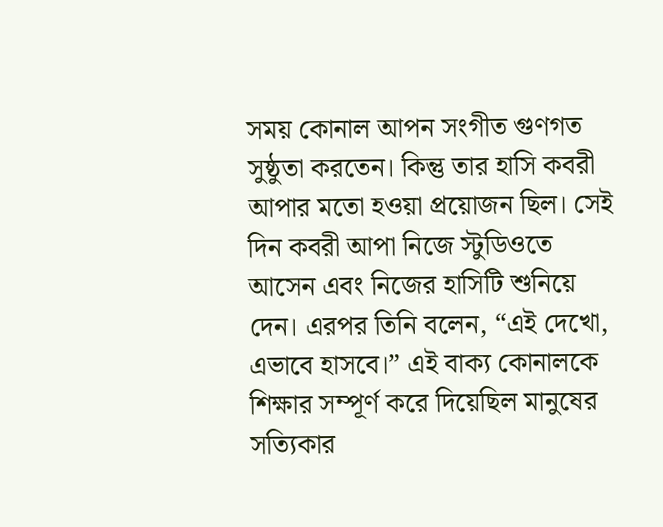সময় কোনাল আপন সংগীত গুণগত সুষ্ঠুতা করতেন। কিন্তু তার হাসি কবরী আপার মতো হওয়া প্রয়োজন ছিল। সেই দিন কবরী আপা নিজে স্টুডিওতে আসেন এবং নিজের হাসিটি শুনিয়ে দেন। এরপর তিনি বলেন, “এই দেখো, এভাবে হাসবে।” এই বাক্য কোনালকে শিক্ষার সম্পূর্ণ করে দিয়েছিল মানুষের সত্যিকার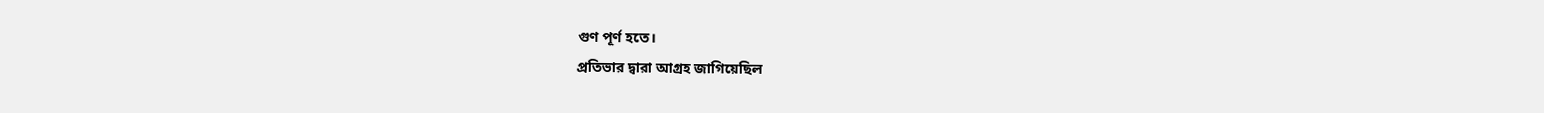গুণ পূর্ণ হতে।
প্রতিভার দ্বারা আগ্রহ জাগিয়েছিল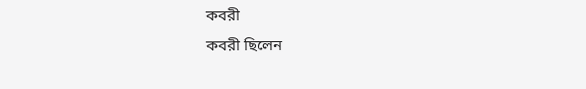কবরী
কবরী ছিলেন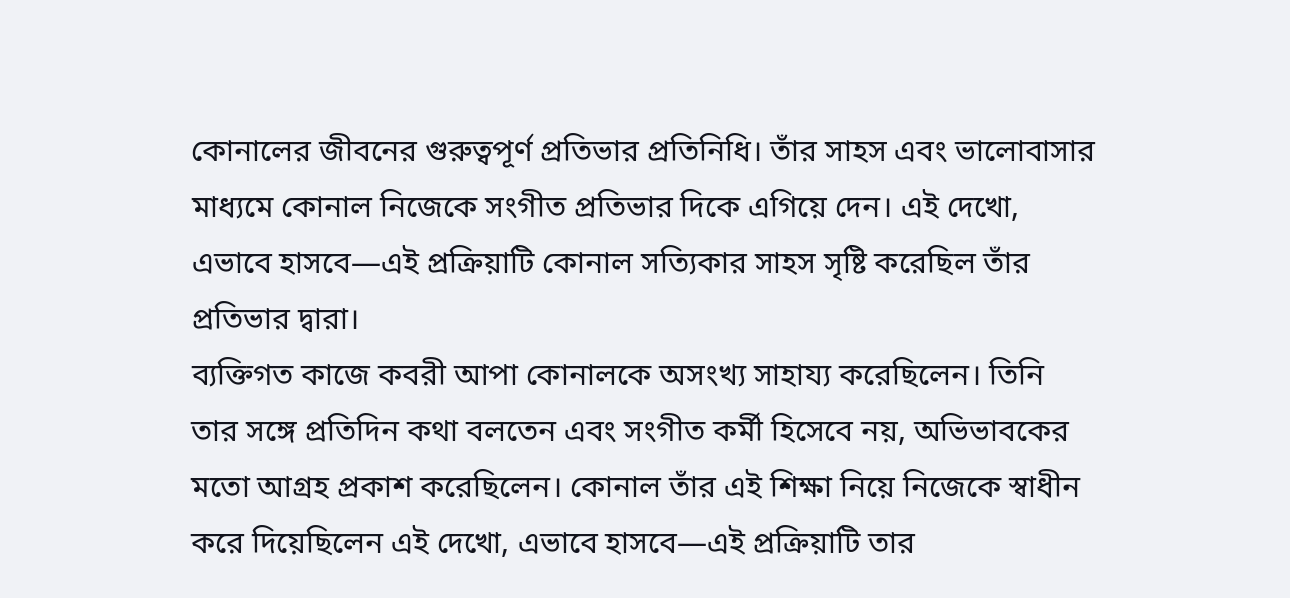কোনালের জীবনের গুরুত্বপূর্ণ প্রতিভার প্রতিনিধি। তাঁর সাহস এবং ভালোবাসার মাধ্যমে কোনাল নিজেকে সংগীত প্রতিভার দিকে এগিয়ে দেন। এই দেখো, এভাবে হাসবে—এই প্রক্রিয়াটি কোনাল সত্যিকার সাহস সৃষ্টি করেছিল তাঁর প্রতিভার দ্বারা।
ব্যক্তিগত কাজে কবরী আপা কোনালকে অসংখ্য সাহায্য করেছিলেন। তিনি তার সঙ্গে প্রতিদিন কথা বলতেন এবং সংগীত কর্মী হিসেবে নয়, অভিভাবকের মতো আগ্রহ প্রকাশ করেছিলেন। কোনাল তাঁর এই শিক্ষা নিয়ে নিজেকে স্বাধীন করে দিয়েছিলেন এই দেখো, এভাবে হাসবে—এই প্রক্রিয়াটি তার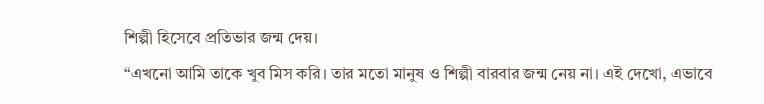শিল্পী হিসেবে প্রতিভার জন্ম দেয়।
“এখনো আমি তাকে খুব মিস করি। তার মতো মানুষ ও শিল্পী বারবার জন্ম নেয় না। এই দেখো, এভাবে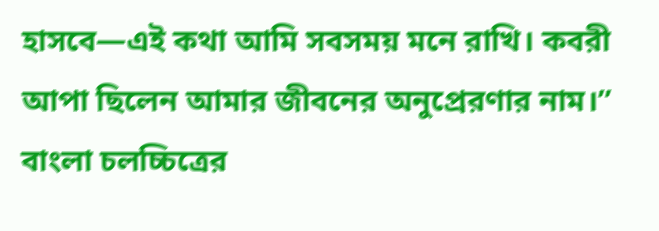হাসবে—এই কথা আমি সবসময় মনে রাখি। কবরী আপা ছিলেন আমার জীবনের অনুপ্রেরণার নাম।”
বাংলা চলচ্চিত্রের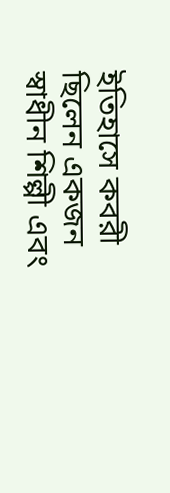ইতিহাসে কবরী ছিলেন একজন স্বাধীন শিল্পী এবং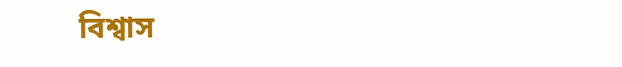বিশ্বাস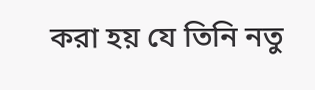করা হয় যে তিনি নতু